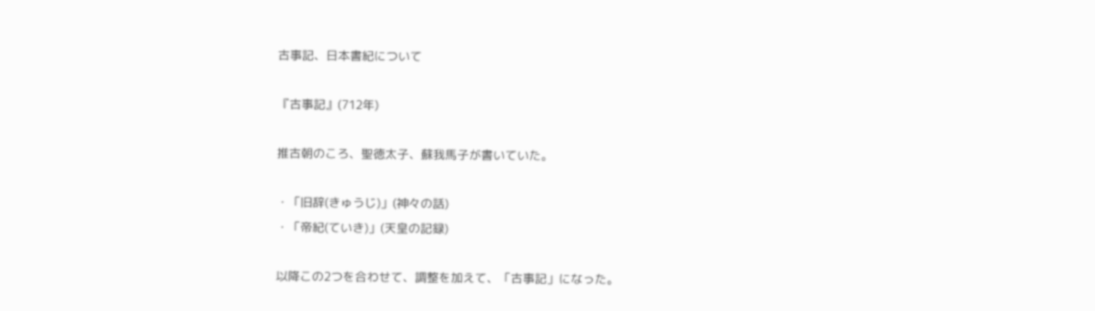古事記、日本書紀について

『古事記』(712年)

推古朝のころ、聖徳太子、蘇我馬子が書いていた。

・「旧辞(きゅうじ)」(神々の話)
・「帝紀(ていき)」(天皇の記録)

以降この2つを合わせて、調整を加えて、「古事記」になった。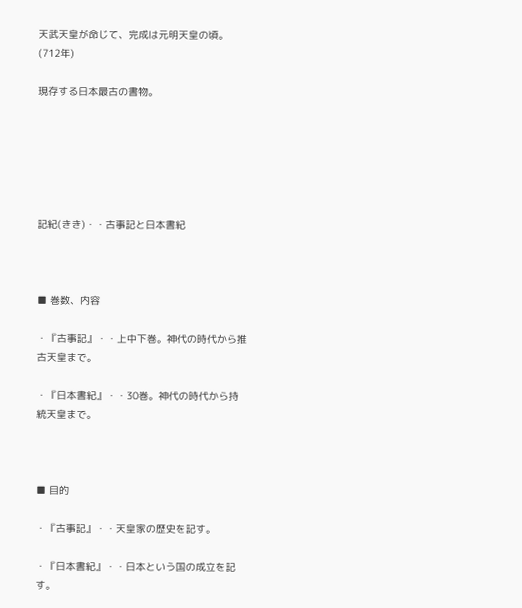天武天皇が命じて、完成は元明天皇の頃。(712年)

現存する日本最古の書物。






記紀(きき)・・古事記と日本書紀



■ 巻数、内容

・『古事記』・・上中下巻。神代の時代から推古天皇まで。

・『日本書紀』・・30巻。神代の時代から持統天皇まで。



■ 目的

・『古事記』・・天皇家の歴史を記す。

・『日本書紀』・・日本という国の成立を記す。